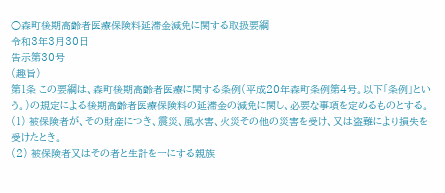○森町後期高齢者医療保険料延滞金減免に関する取扱要綱
令和3年3月30日
告示第30号
(趣旨)
第1条 この要綱は、森町後期高齢者医療に関する条例(平成20年森町条例第4号。以下「条例」という。)の規定による後期高齢者医療保険料の延滞金の減免に関し、必要な事項を定めるものとする。
(1) 被保険者が、その財産につき、震災、風水害、火災その他の災害を受け、又は盗難により損失を受けたとき。
(2) 被保険者又はその者と生計を一にする親族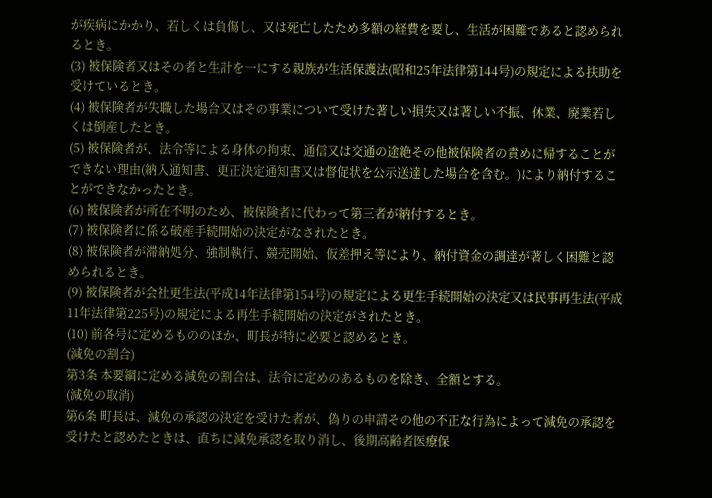が疾病にかかり、若しくは負傷し、又は死亡したため多額の経費を要し、生活が困難であると認められるとき。
(3) 被保険者又はその者と生計を一にする親族が生活保護法(昭和25年法律第144号)の規定による扶助を受けているとき。
(4) 被保険者が失職した場合又はその事業について受けた著しい損失又は著しい不振、休業、廃業若しくは倒産したとき。
(5) 被保険者が、法令等による身体の拘束、通信又は交通の途絶その他被保険者の責めに帰することができない理由(納入通知書、更正決定通知書又は督促状を公示送達した場合を含む。)により納付することができなかったとき。
(6) 被保険者が所在不明のため、被保険者に代わって第三者が納付するとき。
(7) 被保険者に係る破産手続開始の決定がなされたとき。
(8) 被保険者が滞納処分、強制執行、競売開始、仮差押え等により、納付資金の調達が著しく困難と認められるとき。
(9) 被保険者が会社更生法(平成14年法律第154号)の規定による更生手続開始の決定又は民事再生法(平成11年法律第225号)の規定による再生手続開始の決定がされたとき。
(10) 前各号に定めるもののほか、町長が特に必要と認めるとき。
(減免の割合)
第3条 本要綱に定める減免の割合は、法令に定めのあるものを除き、全額とする。
(減免の取消)
第6条 町長は、減免の承認の決定を受けた者が、偽りの申請その他の不正な行為によって減免の承認を受けたと認めたときは、直ちに減免承認を取り消し、後期高齢者医療保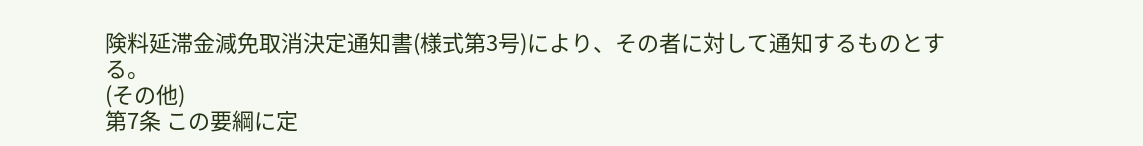険料延滞金減免取消決定通知書(様式第3号)により、その者に対して通知するものとする。
(その他)
第7条 この要綱に定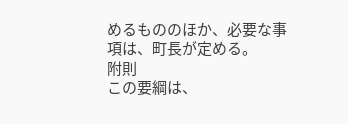めるもののほか、必要な事項は、町長が定める。
附則
この要綱は、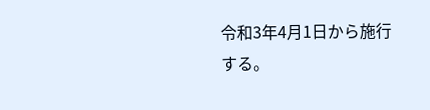令和3年4月1日から施行する。